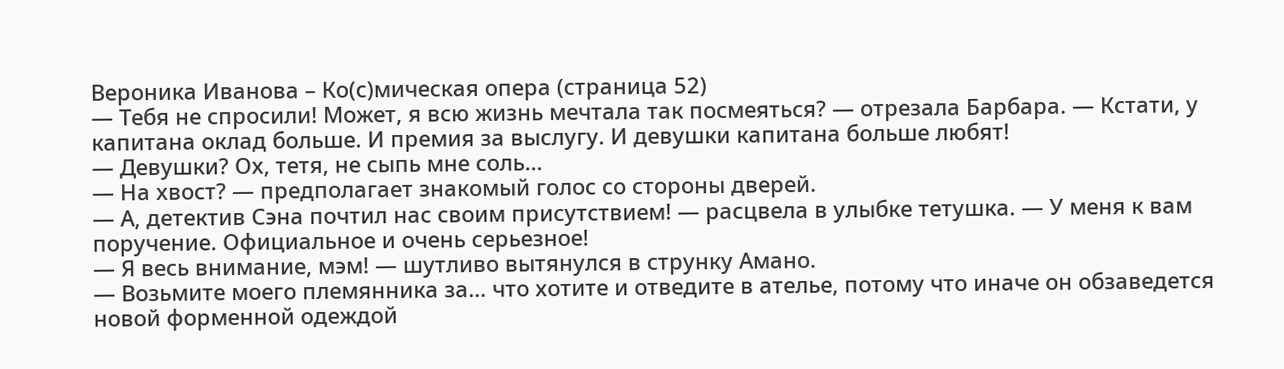Вероника Иванова – Ко(с)мическая опера (страница 52)
— Тебя не спросили! Может, я всю жизнь мечтала так посмеяться? — отрезала Барбара. — Кстати, у капитана оклад больше. И премия за выслугу. И девушки капитана больше любят!
— Девушки? Ох, тетя, не сыпь мне соль…
— На хвост? — предполагает знакомый голос со стороны дверей.
— А, детектив Сэна почтил нас своим присутствием! — расцвела в улыбке тетушка. — У меня к вам поручение. Официальное и очень серьезное!
— Я весь внимание, мэм! — шутливо вытянулся в струнку Амано.
— Возьмите моего племянника за… что хотите и отведите в ателье, потому что иначе он обзаведется новой форменной одеждой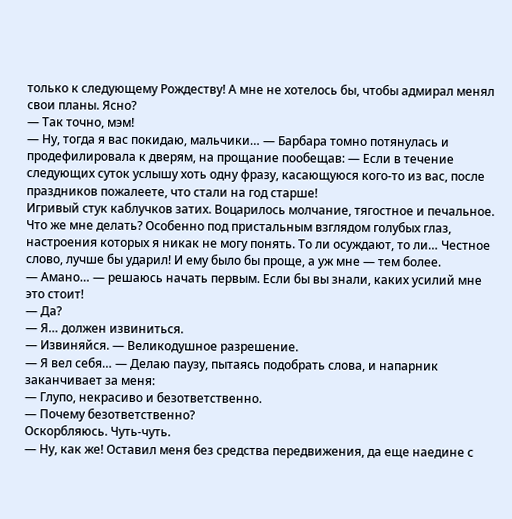только к следующему Рождеству! А мне не хотелось бы, чтобы адмирал менял свои планы. Ясно?
— Так точно, мэм!
— Ну, тогда я вас покидаю, мальчики… — Барбара томно потянулась и продефилировала к дверям, на прощание пообещав: — Если в течение следующих суток услышу хоть одну фразу, касающуюся кого-то из вас, после праздников пожалеете, что стали на год старше!
Игривый стук каблучков затих. Воцарилось молчание, тягостное и печальное. Что же мне делать? Особенно под пристальным взглядом голубых глаз, настроения которых я никак не могу понять. То ли осуждают, то ли… Честное слово, лучше бы ударил! И ему было бы проще, а уж мне — тем более.
— Амано… — решаюсь начать первым. Если бы вы знали, каких усилий мне это стоит!
— Да?
— Я… должен извиниться.
— Извиняйся. — Великодушное разрешение.
— Я вел себя… — Делаю паузу, пытаясь подобрать слова, и напарник заканчивает за меня:
— Глупо, некрасиво и безответственно.
— Почему безответственно?
Оскорбляюсь. Чуть-чуть.
— Ну, как же! Оставил меня без средства передвижения, да еще наедине с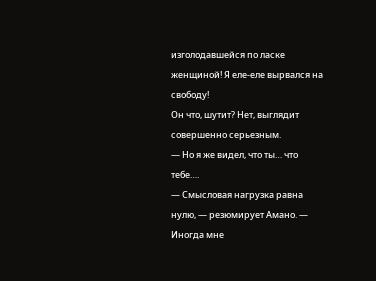изголодавшейся по ласке женщиной! Я еле-еле вырвался на свободу!
Он что, шутит? Нет, выглядит совершенно серьезным.
— Но я же видел, что ты… что тебе….
— Смысловая нагрузка равна нулю, — резюмирует Амано. — Иногда мне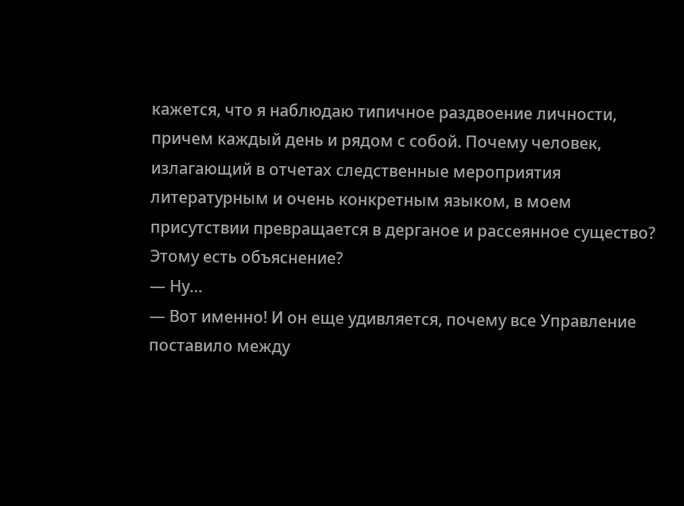кажется, что я наблюдаю типичное раздвоение личности, причем каждый день и рядом с собой. Почему человек, излагающий в отчетах следственные мероприятия литературным и очень конкретным языком, в моем присутствии превращается в дерганое и рассеянное существо? Этому есть объяснение?
— Ну…
— Вот именно! И он еще удивляется, почему все Управление поставило между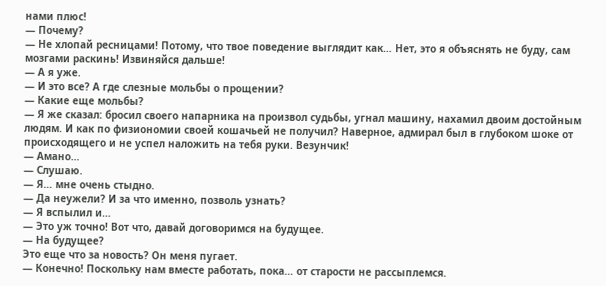нами плюс!
— Почему?
— Не хлопай ресницами! Потому, что твое поведение выглядит как… Нет, это я объяснять не буду, сам мозгами раскинь! Извиняйся дальше!
— А я уже.
— И это все? А где слезные мольбы о прощении?
— Какие еще мольбы?
— Я же сказал: бросил своего напарника на произвол судьбы, угнал машину, нахамил двоим достойным людям. И как по физиономии своей кошачьей не получил? Наверное, адмирал был в глубоком шоке от происходящего и не успел наложить на тебя руки. Везунчик!
— Амано…
— Слушаю.
— Я… мне очень стыдно.
— Да неужели? И за что именно, позволь узнать?
— Я вспылил и…
— Это уж точно! Вот что, давай договоримся на будущее.
— На будущее?
Это еще что за новость? Он меня пугает.
— Конечно! Поскольку нам вместе работать, пока… от старости не рассыплемся.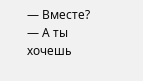— Вместе?
— А ты хочешь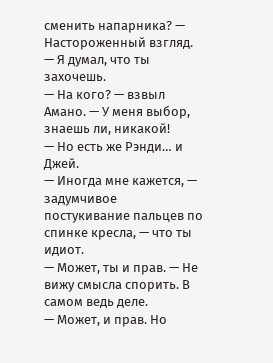сменить напарника? — Настороженный взгляд.
— Я думал, что ты захочешь.
— На кого? — взвыл Амано. — У меня выбор, знаешь ли, никакой!
— Но есть же Рэнди… и Джей.
— Иногда мне кажется, — задумчивое постукивание пальцев по спинке кресла, — что ты идиот.
— Может, ты и прав. — Не вижу смысла спорить. В самом ведь деле.
— Может, и прав. Но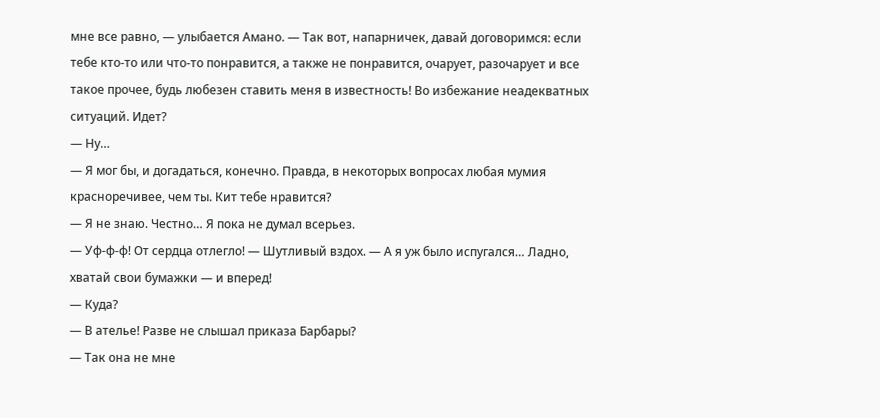мне все равно, — улыбается Амано. — Так вот, напарничек, давай договоримся: если тебе кто-то или что-то понравится, а также не понравится, очарует, разочарует и все такое прочее, будь любезен ставить меня в известность! Во избежание неадекватных ситуаций. Идет?
— Ну…
— Я мог бы, и догадаться, конечно. Правда, в некоторых вопросах любая мумия красноречивее, чем ты. Кит тебе нравится?
— Я не знаю. Честно… Я пока не думал всерьез.
— Уф-ф-ф! От сердца отлегло! — Шутливый вздох. — А я уж было испугался… Ладно, хватай свои бумажки — и вперед!
— Куда?
— В ателье! Разве не слышал приказа Барбары?
— Так она не мне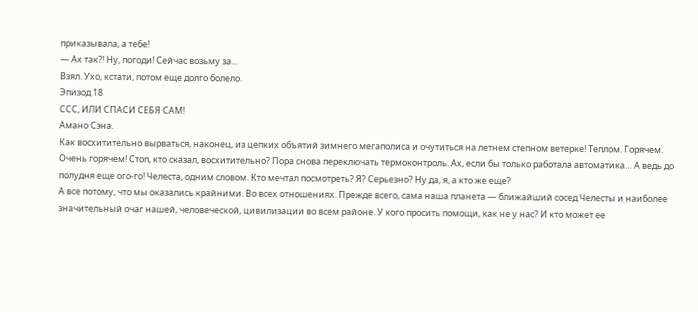приказывала, а тебе!
— Ах так?! Ну, погоди! Сейчас возьму за…
Взял. Ухо, кстати, потом еще долго болело.
Эпизод 18
ССС, ИЛИ СПАСИ СЕБЯ САМ!
Амано Сэна.
Как восхитительно вырваться, наконец, из цепких объятий зимнего мегаполиса и очутиться на летнем степном ветерке! Теплом. Горячем. Очень горячем! Стоп, кто сказал, восхитительно? Пора снова переключать термоконтроль. Ах, если бы только работала автоматика… А ведь до полудня еще ого-го! Челеста, одним словом. Кто мечтал посмотреть? Я? Серьезно? Ну да, я, а кто же еще?
А все потому, что мы оказались крайними. Во всех отношениях. Прежде всего, сама наша планета — ближайший сосед Челесты и наиболее значительный очаг нашей, человеческой, цивилизации во всем районе. У кого просить помощи, как не у нас? И кто может ее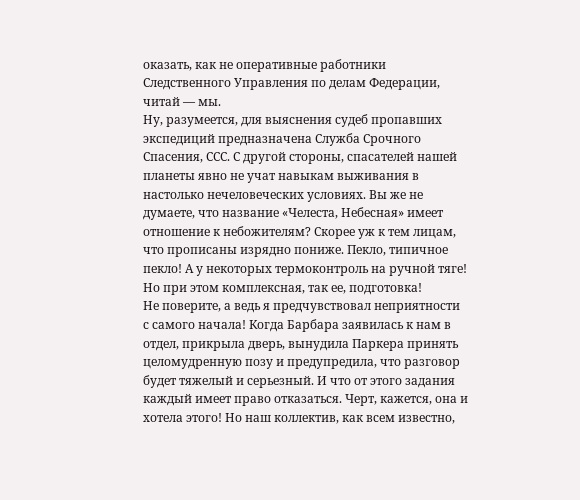оказать, как не оперативные работники Следственного Управления по делам Федерации, читай — мы.
Ну, разумеется, для выяснения судеб пропавших экспедиций предназначена Служба Срочного Спасения, ССС. С другой стороны, спасателей нашей планеты явно не учат навыкам выживания в настолько нечеловеческих условиях. Вы же не думаете, что название «Челеста, Небесная» имеет отношение к небожителям? Скорее уж к тем лицам, что прописаны изрядно пониже. Пекло, типичное пекло! А у некоторых термоконтроль на ручной тяге! Но при этом комплексная, так ее, подготовка!
Не поверите, а ведь я предчувствовал неприятности с самого начала! Когда Барбара заявилась к нам в отдел, прикрыла дверь, вынудила Паркера принять целомудренную позу и предупредила, что разговор будет тяжелый и серьезный. И что от этого задания каждый имеет право отказаться. Черт, кажется, она и хотела этого! Но наш коллектив, как всем известно,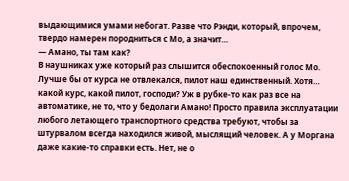выдающимися умами небогат. Разве что Рэнди, который, впрочем, твердо намерен породниться с Мо, а значит…
— Амано, ты там как?
В наушниках уже который раз слышится обеспокоенный голос Мо. Лучше бы от курса не отвлекался, пилот наш единственный. Хотя… какой курс, какой пилот, господи? Уж в рубке-то как раз все на автоматике, не то, что у бедолаги Амано! Просто правила эксплуатации любого летающего транспортного средства требуют, чтобы за штурвалом всегда находился живой, мыслящий человек. А у Моргана даже какие-то справки есть. Нет, не о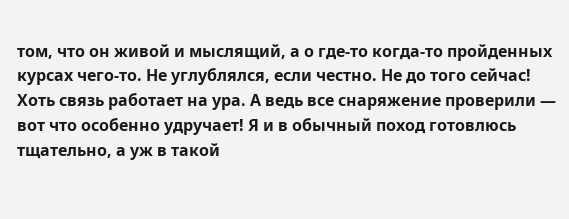том, что он живой и мыслящий, а о где-то когда-то пройденных курсах чего-то. Не углублялся, если честно. Не до того сейчас!
Хоть связь работает на ура. А ведь все снаряжение проверили — вот что особенно удручает! Я и в обычный поход готовлюсь тщательно, а уж в такой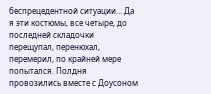беспрецедентной ситуации… Да я эти костюмы, все четыре, до последней складочки перещупал, перенюхал, перемерил, по крайней мере попытался. Полдня провозились вместе с Доусоном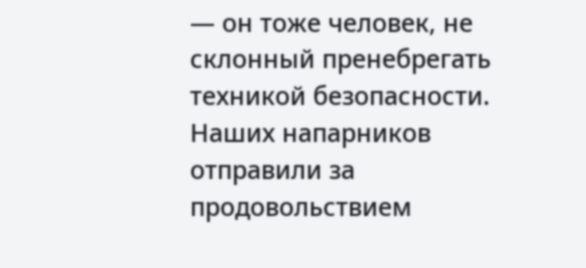— он тоже человек, не склонный пренебрегать техникой безопасности. Наших напарников отправили за продовольствием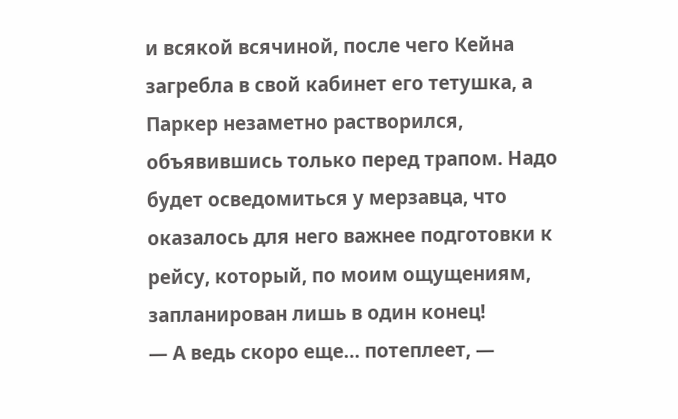и всякой всячиной, после чего Кейна загребла в свой кабинет его тетушка, а Паркер незаметно растворился, объявившись только перед трапом. Надо будет осведомиться у мерзавца, что оказалось для него важнее подготовки к рейсу, который, по моим ощущениям, запланирован лишь в один конец!
— А ведь скоро еще… потеплеет, —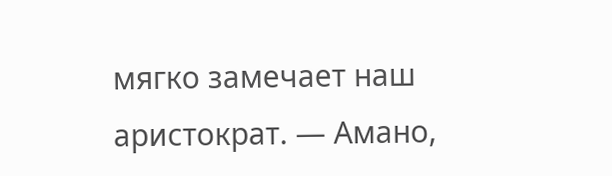мягко замечает наш аристократ. — Амано,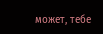может, тебе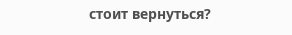стоит вернуться?